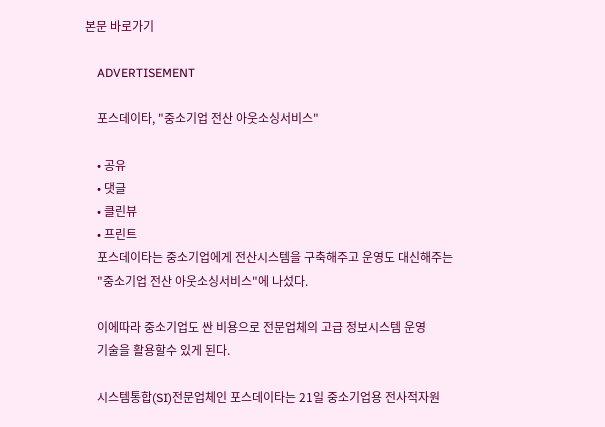본문 바로가기

    ADVERTISEMENT

    포스데이타, "중소기업 전산 아웃소싱서비스"

    • 공유
    • 댓글
    • 클린뷰
    • 프린트
    포스데이타는 중소기업에게 전산시스템을 구축해주고 운영도 대신해주는
    "중소기업 전산 아웃소싱서비스"에 나섰다.

    이에따라 중소기업도 싼 비용으로 전문업체의 고급 정보시스템 운영
    기술을 활용할수 있게 된다.

    시스템통합(SI)전문업체인 포스데이타는 21일 중소기업용 전사적자원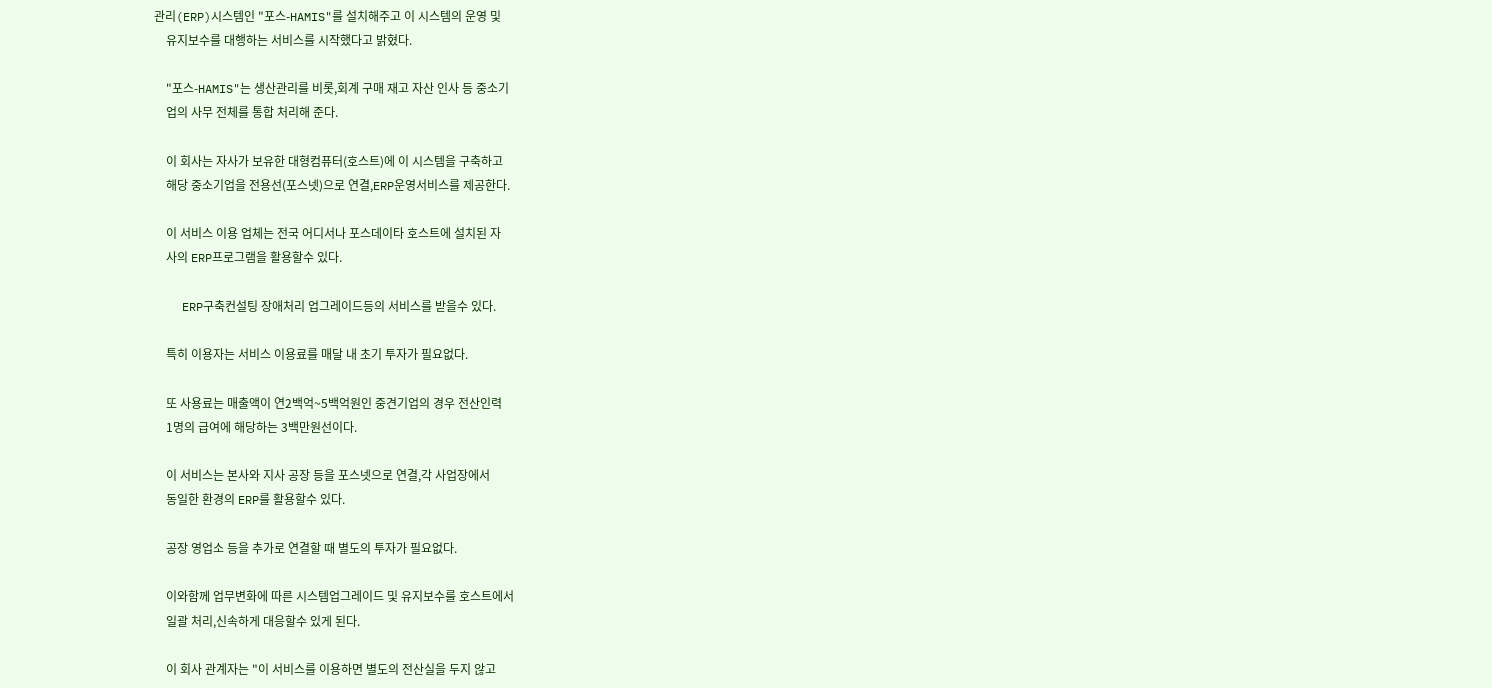관리(ERP)시스템인 "포스-HAMIS"를 설치해주고 이 시스템의 운영 및
    유지보수를 대행하는 서비스를 시작했다고 밝혔다.

    "포스-HAMIS"는 생산관리를 비롯,회계 구매 재고 자산 인사 등 중소기
    업의 사무 전체를 통합 처리해 준다.

    이 회사는 자사가 보유한 대형컴퓨터(호스트)에 이 시스템을 구축하고
    해당 중소기업을 전용선(포스넷)으로 연결,ERP운영서비스를 제공한다.

    이 서비스 이용 업체는 전국 어디서나 포스데이타 호스트에 설치된 자
    사의 ERP프로그램을 활용할수 있다.

    ERP구축컨설팅 장애처리 업그레이드등의 서비스를 받을수 있다.

    특히 이용자는 서비스 이용료를 매달 내 초기 투자가 필요없다.

    또 사용료는 매출액이 연2백억~5백억원인 중견기업의 경우 전산인력
    1명의 급여에 해당하는 3백만원선이다.

    이 서비스는 본사와 지사 공장 등을 포스넷으로 연결,각 사업장에서
    동일한 환경의 ERP를 활용할수 있다.

    공장 영업소 등을 추가로 연결할 때 별도의 투자가 필요없다.

    이와함께 업무변화에 따른 시스템업그레이드 및 유지보수를 호스트에서
    일괄 처리,신속하게 대응할수 있게 된다.

    이 회사 관계자는 "이 서비스를 이용하면 별도의 전산실을 두지 않고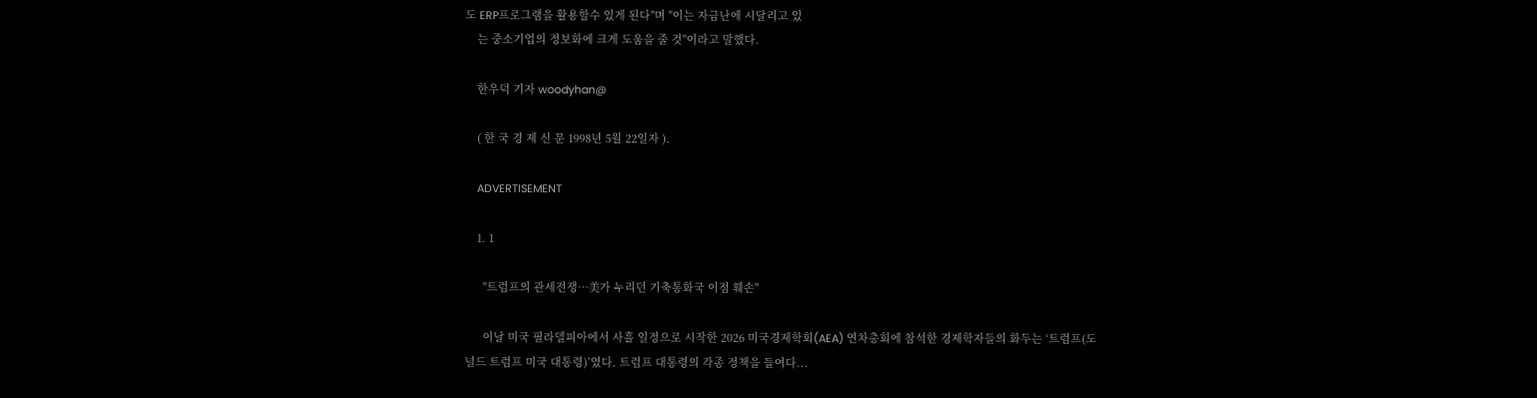도 ERP프로그램을 활용할수 있게 된다"며 "이는 자금난에 시달리고 있
    는 중소기업의 정보화에 크게 도움을 줄 것"이라고 말했다.

    한우덕 기자 woodyhan@

    ( 한 국 경 제 신 문 1998년 5월 22일자 ).

    ADVERTISEMENT

    1. 1

      "트럼프의 관세전쟁…美가 누리던 기축통화국 이점 훼손"

      이날 미국 필라델피아에서 사흘 일정으로 시작한 2026 미국경제학회(AEA) 연차총회에 참석한 경제학자들의 화두는 ‘트럼프(도널드 트럼프 미국 대통령)’였다. 트럼프 대통령의 각종 정책을 들여다...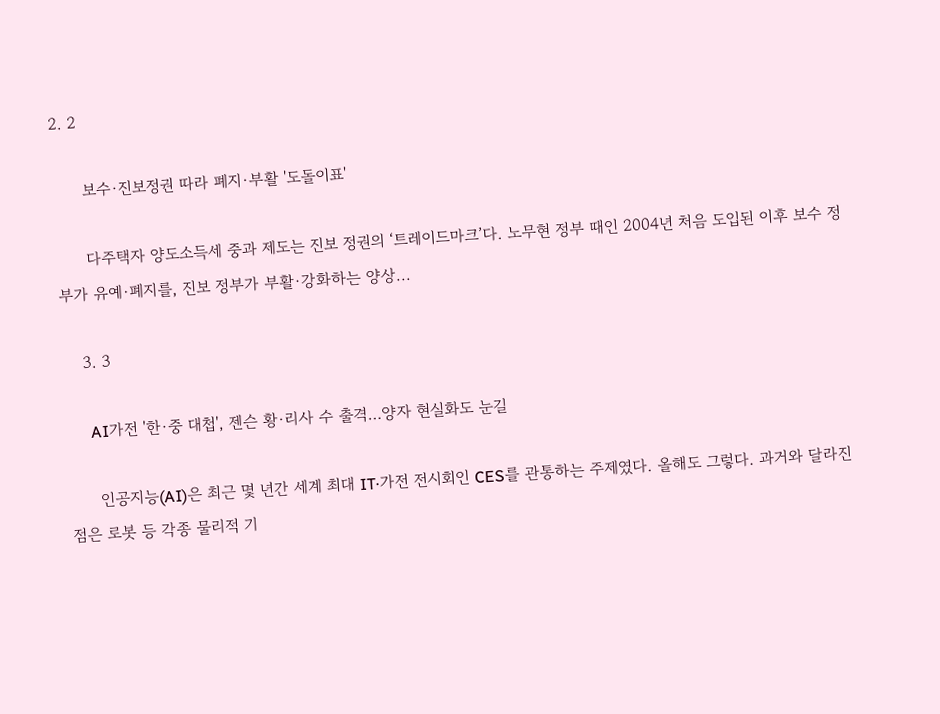2. 2

      보수·진보정권 따라 폐지·부활 '도돌이표'

      다주택자 양도소득세 중과 제도는 진보 정권의 ‘트레이드마크’다. 노무현 정부 때인 2004년 처음 도입된 이후 보수 정부가 유예·폐지를, 진보 정부가 부활·강화하는 양상...

    3. 3

      AI가전 '한·중 대첩', 젠슨 황·리사 수 출격…양자 현실화도 눈길

      인공지능(AI)은 최근 몇 년간 세계 최대 IT·가전 전시회인 CES를 관통하는 주제였다. 올해도 그렇다. 과거와 달라진 점은 로봇 등 각종 물리적 기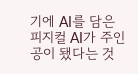기에 AI를 담은 피지컬 AI가 주인공이 됐다는 것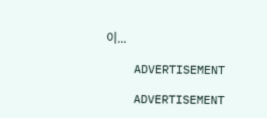이...

    ADVERTISEMENT

    ADVERTISEMENT